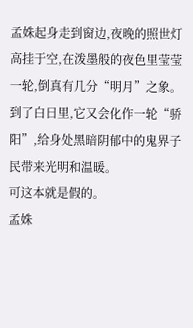孟姝起身走到窗边,夜晚的照世灯高挂于空,在泼墨般的夜色里莹莹一轮,倒真有几分“明月”之象。
到了白日里,它又会化作一轮“骄阳”,给身处黑暗阴郁中的鬼界子民带来光明和温暖。
可这本就是假的。
孟姝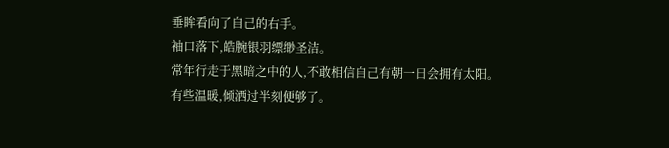垂眸看向了自己的右手。
袖口落下,皓腕银羽缥缈圣洁。
常年行走于黑暗之中的人,不敢相信自己有朝一日会拥有太阳。
有些温暖,倾洒过半刻便够了。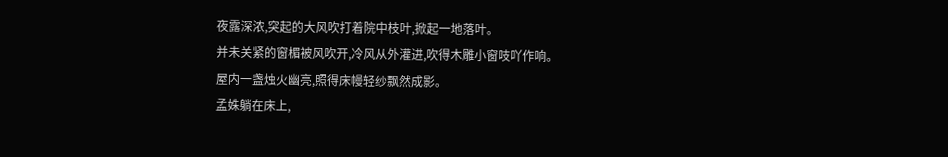夜露深浓,突起的大风吹打着院中枝叶,掀起一地落叶。
并未关紧的窗楣被风吹开,冷风从外灌进,吹得木雕小窗吱吖作响。
屋内一盏烛火幽亮,照得床幔轻纱飘然成影。
孟姝躺在床上,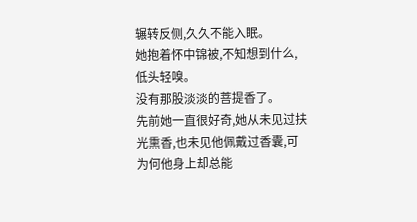辗转反侧,久久不能入眠。
她抱着怀中锦被,不知想到什么,低头轻嗅。
没有那股淡淡的菩提香了。
先前她一直很好奇,她从未见过扶光熏香,也未见他佩戴过香囊,可为何他身上却总能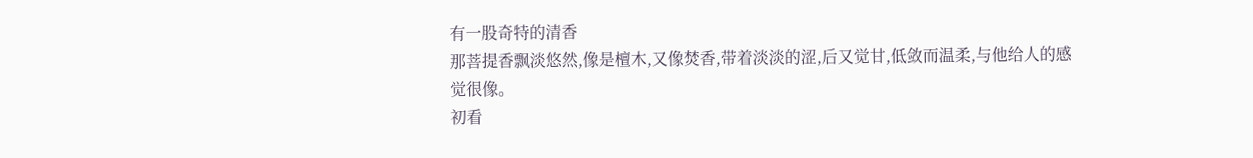有一股奇特的清香
那菩提香飘淡悠然,像是檀木,又像焚香,带着淡淡的涩,后又觉甘,低敛而温柔,与他给人的感觉很像。
初看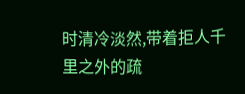时清冷淡然,带着拒人千里之外的疏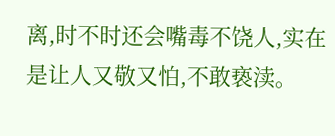离,时不时还会嘴毒不饶人,实在是让人又敬又怕,不敢亵渎。